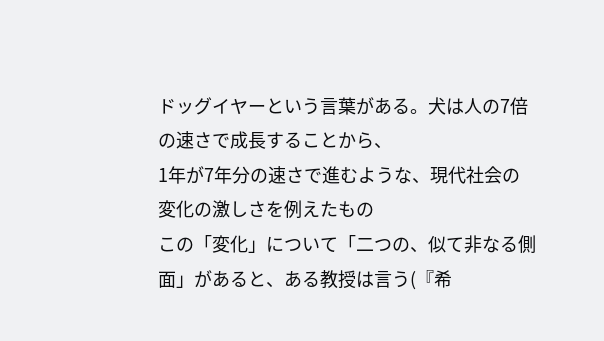ドッグイヤーという言葉がある。犬は人の7倍の速さで成長することから、
1年が7年分の速さで進むような、現代社会の変化の激しさを例えたもの
この「変化」について「二つの、似て非なる側面」があると、ある教授は言う(『希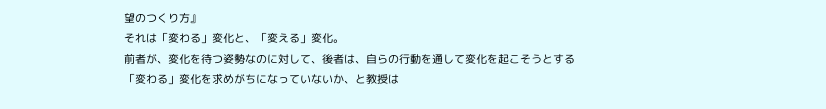望のつくり方』
それは「変わる」変化と、「変える」変化。
前者が、変化を待つ姿勢なのに対して、後者は、自らの行動を通して変化を起こそうとする
「変わる」変化を求めがちになっていないか、と教授は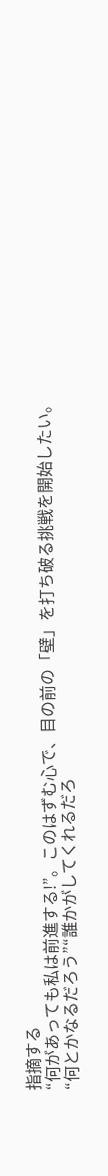指摘する
“何があっても私は前進する!”。このはずむ心で、目の前の「壁」を打ち破る挑戦を開始したい。
“何とかなるだろう”“誰かがしてくれるだろ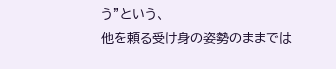う”という、
他を頼る受け身の姿勢のままでは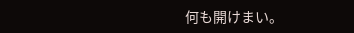何も開けまい。